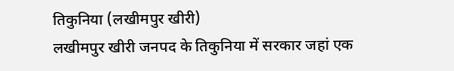तिकुनिया (लखीमपुर खीरी)
लखीमपुर खीरी जनपद के तिकुनिया में सरकार जहां एक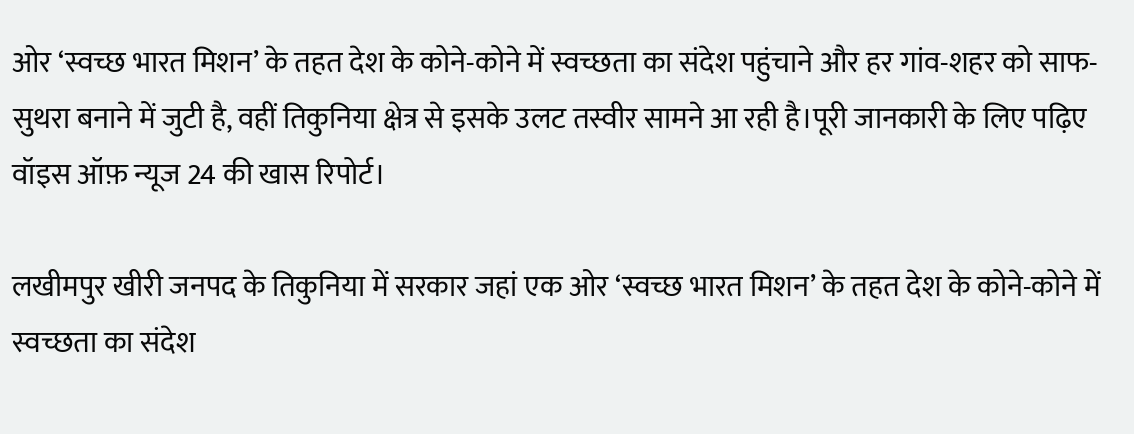ओर ‘स्वच्छ भारत मिशन’ के तहत देश के कोने-कोने में स्वच्छता का संदेश पहुंचाने और हर गांव-शहर को साफ-सुथरा बनाने में जुटी है, वहीं तिकुनिया क्षेत्र से इसके उलट तस्वीर सामने आ रही है।पूरी जानकारी के लिए पढ़िए वॉइस ऑफ़ न्यूज 24 की खास रिपोर्ट।

लखीमपुर खीरी जनपद के तिकुनिया में सरकार जहां एक ओर ‘स्वच्छ भारत मिशन’ के तहत देश के कोने-कोने में स्वच्छता का संदेश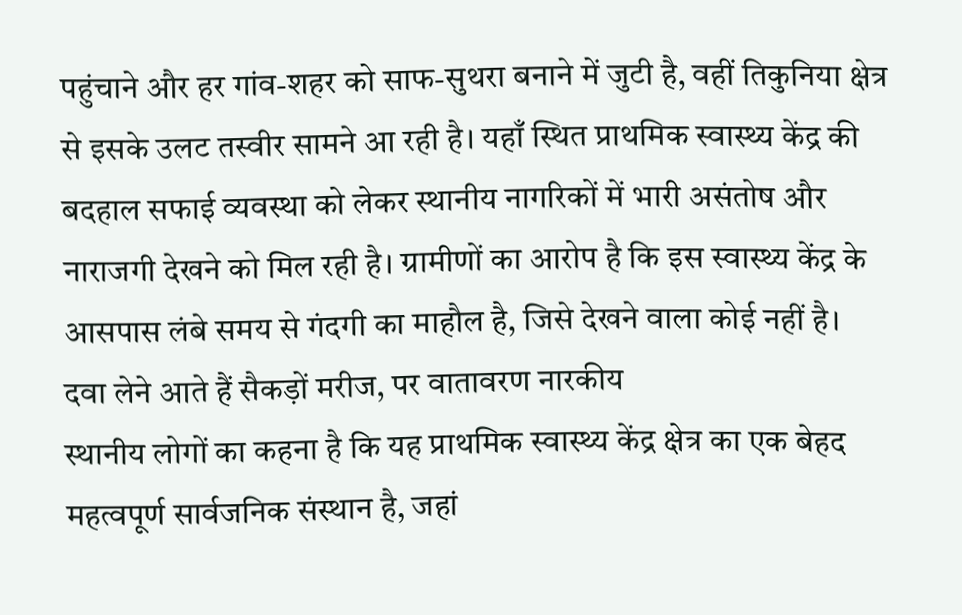पहुंचाने और हर गांव-शहर को साफ-सुथरा बनाने में जुटी है, वहीं तिकुनिया क्षेत्र से इसके उलट तस्वीर सामने आ रही है। यहाँ स्थित प्राथमिक स्वास्थ्य केंद्र की बदहाल सफाई व्यवस्था को लेकर स्थानीय नागरिकों में भारी असंतोष और नाराजगी देखने को मिल रही है। ग्रामीणों का आरोप है कि इस स्वास्थ्य केंद्र के आसपास लंबे समय से गंदगी का माहौल है, जिसे देखने वाला कोई नहीं है।
दवा लेने आते हैं सैकड़ों मरीज, पर वातावरण नारकीय
स्थानीय लोगों का कहना है कि यह प्राथमिक स्वास्थ्य केंद्र क्षेत्र का एक बेहद महत्वपूर्ण सार्वजनिक संस्थान है, जहां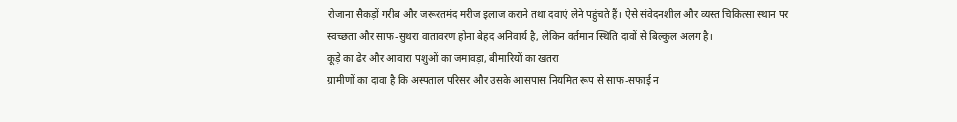रोजाना सैकड़ों गरीब और जरूरतमंद मरीज इलाज कराने तथा दवाएं लेने पहुंचते हैं। ऐसे संवेदनशील और व्यस्त चिकित्सा स्थान पर स्वच्छता और साफ-सुथरा वातावरण होना बेहद अनिवार्य है, लेकिन वर्तमान स्थिति दावों से बिल्कुल अलग है।
कूड़े का ढेर और आवारा पशुओं का जमावड़ा, बीमारियों का खतरा
ग्रामीणों का दावा है कि अस्पताल परिसर और उसके आसपास नियमित रूप से साफ-सफाई न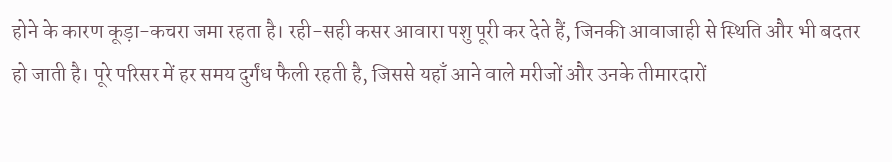होने के कारण कूड़ा-कचरा जमा रहता है। रही-सही कसर आवारा पशु पूरी कर देते हैं, जिनकी आवाजाही से स्थिति और भी बदतर हो जाती है। पूरे परिसर में हर समय दुर्गंध फैली रहती है, जिससे यहाँ आने वाले मरीजों और उनके तीमारदारों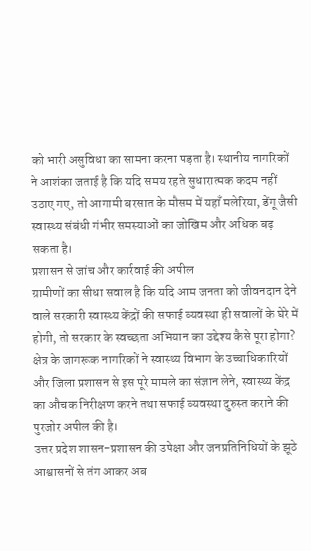को भारी असुविधा का सामना करना पड़ता है। स्थानीय नागरिकों ने आशंका जताई है कि यदि समय रहते सुधारात्मक कदम नहीं उठाए गए, तो आगामी बरसात के मौसम में यहाँ मलेरिया, डेंगू जैसी स्वास्थ्य संबंधी गंभीर समस्याओं का जोखिम और अधिक बढ़ सकता है।
प्रशासन से जांच और कार्रवाई की अपील
ग्रामीणों का सीधा सवाल है कि यदि आम जनता को जीवनदान देने वाले सरकारी स्वास्थ्य केंद्रों की सफाई व्यवस्था ही सवालों के घेरे में होगी, तो सरकार के स्वच्छता अभियान का उद्देश्य कैसे पूरा होगा? क्षेत्र के जागरूक नागरिकों ने स्वास्थ्य विभाग के उच्चाधिकारियों और जिला प्रशासन से इस पूरे मामले का संज्ञान लेने, स्वास्थ्य केंद्र का औचक निरीक्षण करने तथा सफाई व्यवस्था दुरुस्त कराने की पुरजोर अपील की है।
उत्तर प्रदेश शासन-प्रशासन की उपेक्षा और जनप्रतिनिधियों के झूठे आश्वासनों से तंग आकर अब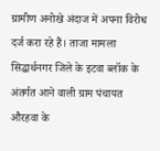ग्रामीण अनोखे अंदाज में अपना विरोध दर्ज करा रहे हैं। ताजा मामला सिद्धार्थनगर जिले के इटवा ब्लॉक के अंतर्गत आने वाली ग्राम पंचायत औरहवा के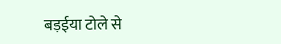बड़ईया टोले से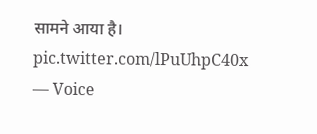सामने आया है। pic.twitter.com/lPuUhpC40x
— Voice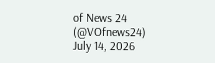of News 24 (@VOfnews24) July 14, 2026